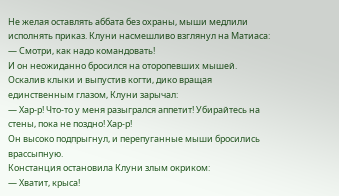Не желая оставлять аббата без охраны, мыши медлили исполнять приказ. Клуни насмешливо взглянул на Матиаса:
— Смотри, как надо командовать!
И он неожиданно бросился на оторопевших мышей. Оскалив клыки и выпустив когти, дико вращая единственным глазом, Клуни зарычал:
— Хар-р! Что-то у меня разыгрался аппетит! Убирайтесь на стены, пока не поздно! Хар-р!
Он высоко подпрыгнул, и перепуганные мыши бросились врассыпную.
Констанция остановила Клуни злым окриком:
— Хватит, крыса!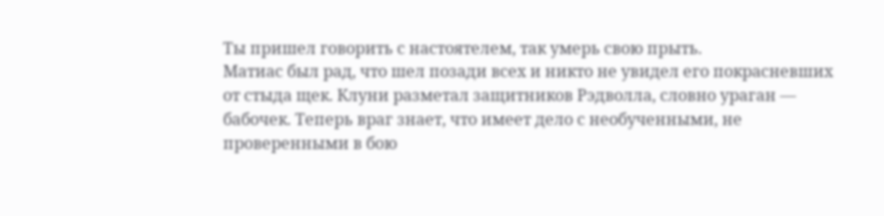Ты пришел говорить с настоятелем, так умерь свою прыть.
Матиас был рад, что шел позади всех и никто не увидел его покрасневших от стыда щек. Клуни разметал защитников Рэдволла, словно ураган — бабочек. Теперь враг знает, что имеет дело с необученными, не проверенными в бою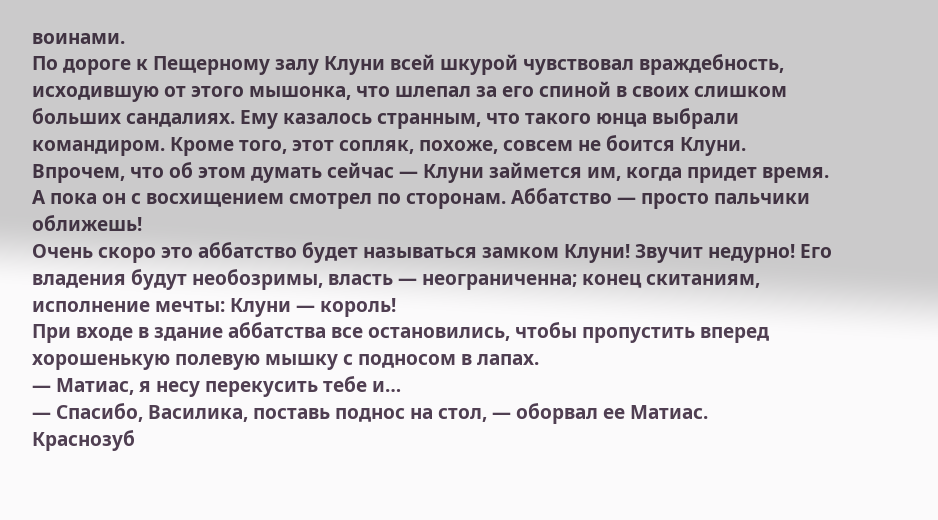воинами.
По дороге к Пещерному залу Клуни всей шкурой чувствовал враждебность, исходившую от этого мышонка, что шлепал за его спиной в своих слишком больших сандалиях. Ему казалось странным, что такого юнца выбрали командиром. Кроме того, этот сопляк, похоже, совсем не боится Клуни. Впрочем, что об этом думать сейчас — Клуни займется им, когда придет время. А пока он с восхищением смотрел по сторонам. Аббатство — просто пальчики оближешь!
Очень скоро это аббатство будет называться замком Клуни! Звучит недурно! Его владения будут необозримы, власть — неограниченна; конец скитаниям, исполнение мечты: Клуни — король!
При входе в здание аббатства все остановились, чтобы пропустить вперед хорошенькую полевую мышку с подносом в лапах.
— Матиас, я несу перекусить тебе и…
— Спасибо, Василика, поставь поднос на стол, — оборвал ее Матиас.
Краснозуб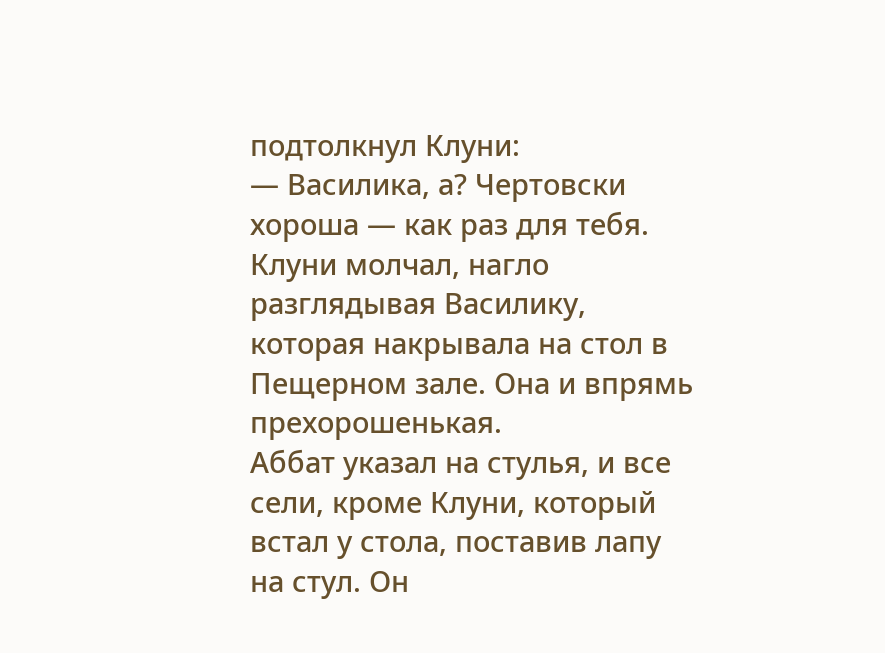подтолкнул Клуни:
— Василика, а? Чертовски хороша — как раз для тебя.
Клуни молчал, нагло разглядывая Василику, которая накрывала на стол в Пещерном зале. Она и впрямь прехорошенькая.
Аббат указал на стулья, и все сели, кроме Клуни, который встал у стола, поставив лапу на стул. Он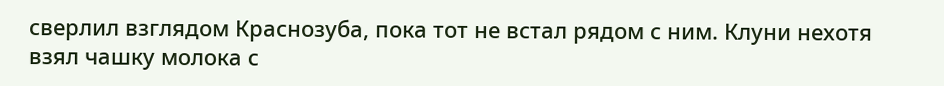сверлил взглядом Краснозуба, пока тот не встал рядом с ним. Клуни нехотя взял чашку молока с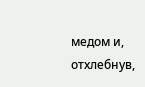медом и, отхлебнув,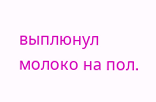выплюнул молоко на пол.